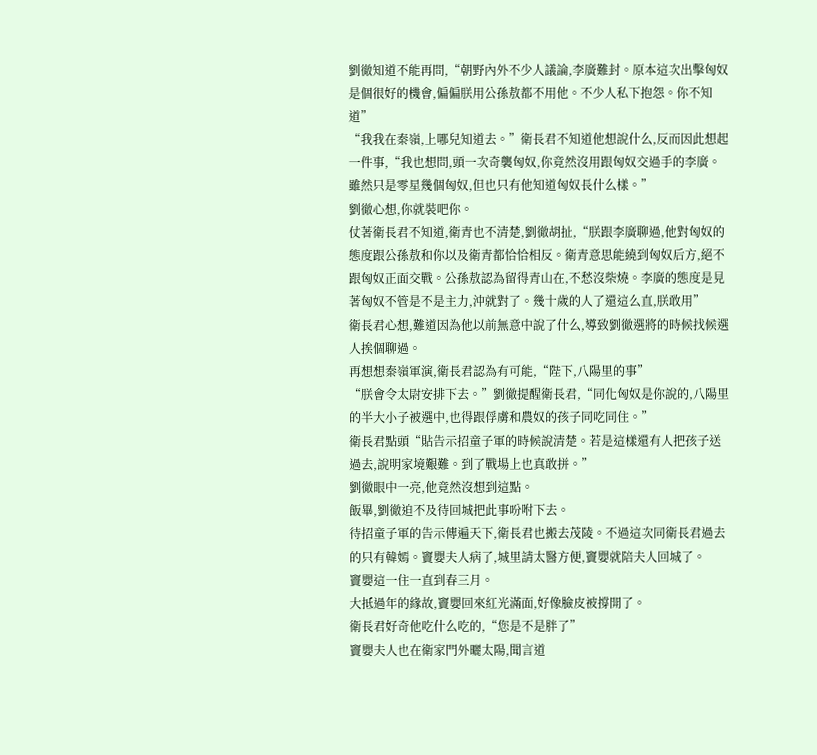劉徹知道不能再問,“朝野內外不少人議論,李廣難封。原本這次出擊匈奴是個很好的機會,偏偏朕用公孫敖都不用他。不少人私下抱怨。你不知道”
“我我在秦嶺,上哪兒知道去。”衛長君不知道他想說什么,反而因此想起一件事,“我也想問,頭一次奇襲匈奴,你竟然沒用跟匈奴交過手的李廣。雖然只是零星幾個匈奴,但也只有他知道匈奴長什么樣。”
劉徹心想,你就裝吧你。
仗著衛長君不知道,衛青也不清楚,劉徹胡扯,“朕跟李廣聊過,他對匈奴的態度跟公孫敖和你以及衛青都恰恰相反。衛青意思能繞到匈奴后方,絕不跟匈奴正面交戰。公孫敖認為留得青山在,不愁沒柴燒。李廣的態度是見著匈奴不管是不是主力,沖就對了。幾十歲的人了還這么直,朕敢用”
衛長君心想,難道因為他以前無意中說了什么,導致劉徹選將的時候找候選人挨個聊過。
再想想秦嶺軍演,衛長君認為有可能,“陛下,八陽里的事”
“朕會令太尉安排下去。”劉徹提醒衛長君,“同化匈奴是你說的,八陽里的半大小子被選中,也得跟俘虜和農奴的孩子同吃同住。”
衛長君點頭“貼告示招童子軍的時候說清楚。若是這樣還有人把孩子送過去,說明家境艱難。到了戰場上也真敢拼。”
劉徹眼中一亮,他竟然沒想到這點。
飯畢,劉徹迫不及待回城把此事吩咐下去。
待招童子軍的告示傳遍天下,衛長君也搬去茂陵。不過這次同衛長君過去的只有韓嫣。竇嬰夫人病了,城里請太醫方便,竇嬰就陪夫人回城了。
竇嬰這一住一直到春三月。
大抵過年的緣故,竇嬰回來紅光滿面,好像臉皮被撐開了。
衛長君好奇他吃什么吃的,“您是不是胖了”
竇嬰夫人也在衛家門外曬太陽,聞言道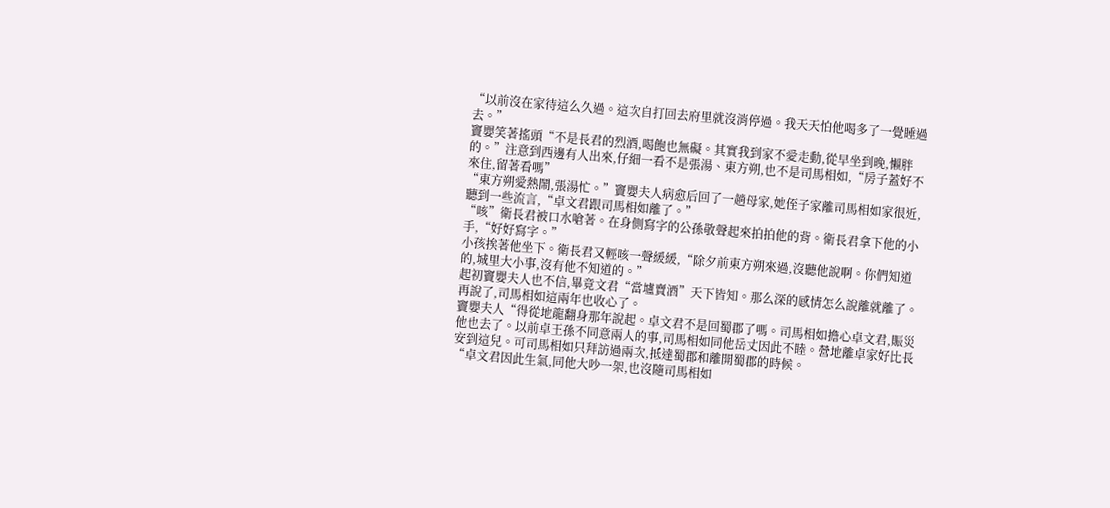“以前沒在家待這么久過。這次自打回去府里就沒消停過。我天天怕他喝多了一覺睡過去。”
竇嬰笑著搖頭“不是長君的烈酒,喝飽也無礙。其實我到家不愛走動,從早坐到晚,懶胖的。”注意到西邊有人出來,仔細一看不是張湯、東方朔,也不是司馬相如,“房子蓋好不來住,留著看嗎”
“東方朔愛熱鬧,張湯忙。”竇嬰夫人病愈后回了一趟母家,她侄子家離司馬相如家很近,聽到一些流言,“卓文君跟司馬相如離了。”
“咳”衛長君被口水嗆著。在身側寫字的公孫敬聲起來拍拍他的背。衛長君拿下他的小手,“好好寫字。”
小孩挨著他坐下。衛長君又輕咳一聲緩緩,“除夕前東方朔來過,沒聽他說啊。你們知道的,城里大小事,沒有他不知道的。”
起初竇嬰夫人也不信,畢竟文君“當壚賣酒”天下皆知。那么深的感情怎么說離就離了。再說了,司馬相如這兩年也收心了。
竇嬰夫人“得從地龍翻身那年說起。卓文君不是回蜀郡了嗎。司馬相如擔心卓文君,賑災他也去了。以前卓王孫不同意兩人的事,司馬相如同他岳丈因此不睦。營地離卓家好比長安到這兒。可司馬相如只拜訪過兩次,抵達蜀郡和離開蜀郡的時候。
“卓文君因此生氣,同他大吵一架,也沒隨司馬相如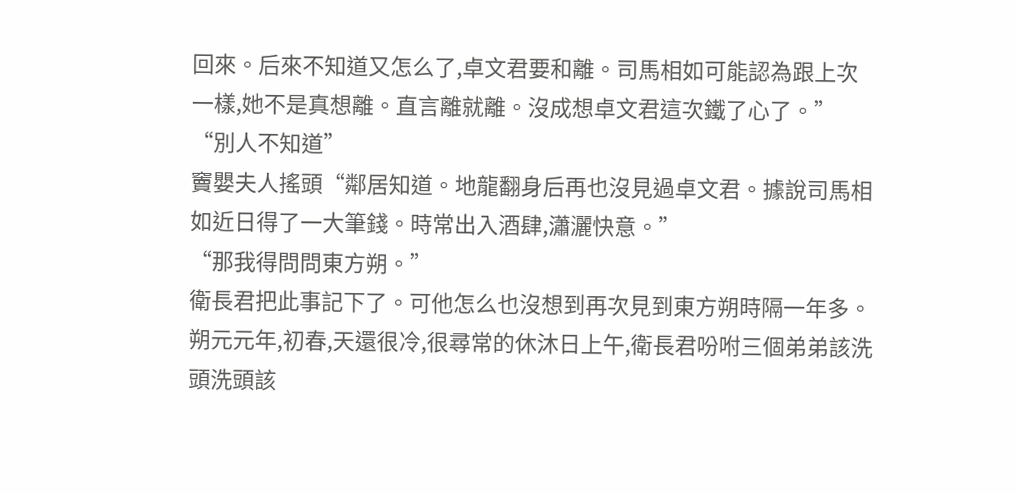回來。后來不知道又怎么了,卓文君要和離。司馬相如可能認為跟上次一樣,她不是真想離。直言離就離。沒成想卓文君這次鐵了心了。”
“別人不知道”
竇嬰夫人搖頭“鄰居知道。地龍翻身后再也沒見過卓文君。據說司馬相如近日得了一大筆錢。時常出入酒肆,瀟灑快意。”
“那我得問問東方朔。”
衛長君把此事記下了。可他怎么也沒想到再次見到東方朔時隔一年多。
朔元元年,初春,天還很冷,很尋常的休沐日上午,衛長君吩咐三個弟弟該洗頭洗頭該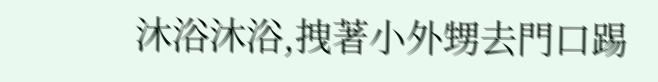沐浴沐浴,拽著小外甥去門口踢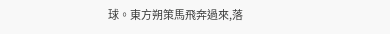球。東方朔策馬飛奔過來,落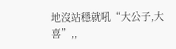地沒站穩就吼“大公子,大喜”,,